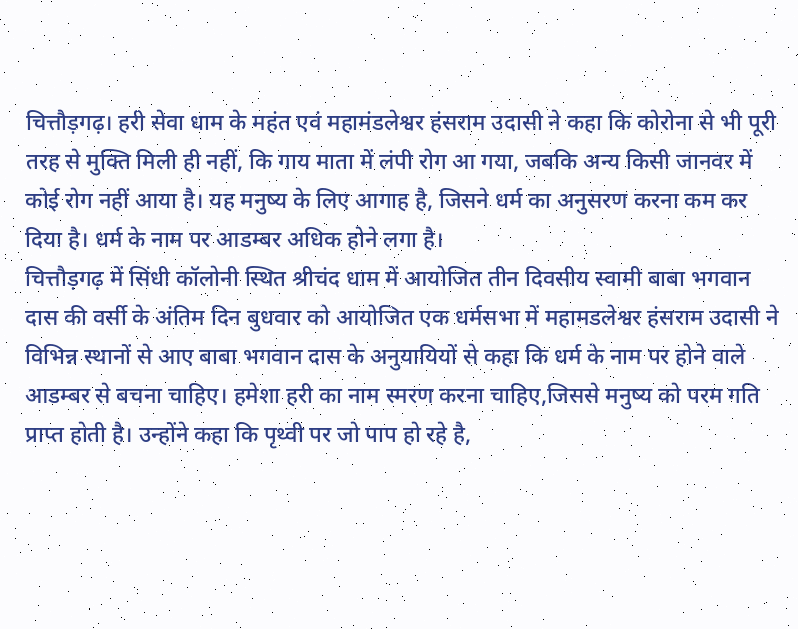चित्तौड़गढ़। हरी सेवा धाम के महंत एवं महामंडलेश्वर हंसराम उदासी ने कहा कि कोरोना से भी पूरी तरह से मुक्ति मिली ही नहीं, कि गाय माता में लंपी रोग आ गया, जबकि अन्य किसी जानवर में कोई रोग नहीं आया है। यह मनुष्य के लिए आगाह है, जिसने धर्म का अनुसरण करना कम कर दिया है। धर्म के नाम पर आडम्बर अधिक होने लगा है।
चित्तौड़गढ़ में सिंधी कॉलोनी स्थित श्रीचंद धाम में आयोजित तीन दिवसीय स्वामी बाबा भगवान दास की वर्सी के अंतिम दिन बुधवार को आयोजित एक धर्मसभा में महामडलेश्वर हंसराम उदासी ने विभिन्न स्थानों से आए बाबा भगवान दास के अनुयायियों से कहा कि धर्म के नाम पर होने वाले आडम्बर से बचना चाहिए। हमेशा हरी का नाम स्मरण करना चाहिए,जिससे मनुष्य को परम गति प्राप्त होती है। उन्होंने कहा कि पृथ्वी पर जो पाप हो रहे है,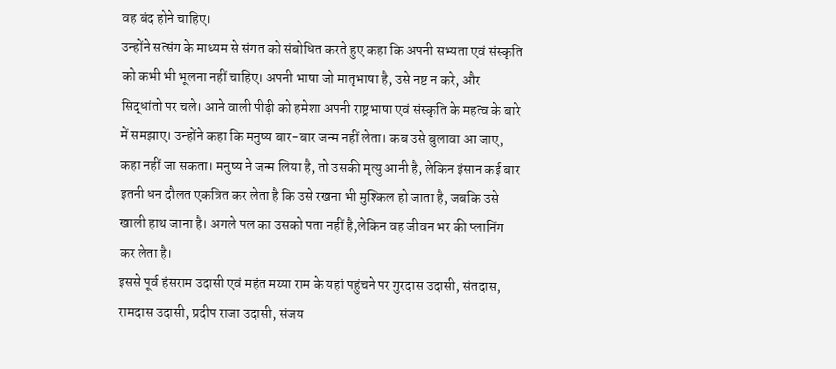वह बंद होने चाहिए।
उन्होंने सत्संग के माध्यम से संगत को संबोधित करते हुए कहा कि अपनी सभ्यता एवं संस्कृति को कभी भी भूलना नहीं चाहिए। अपनी भाषा जो मातृभाषा है, उसे नष्ट न करे, और सिद्धांतो पर चले। आने वाली पीढ़ी को हमेशा अपनी राष्ट्रभाषा एवं संस्कृति के महत्व के बारे में समझाए। उन्होंने कहा कि मनुष्य बार-बार जन्म नहीं लेता। कब उसे बुलावा आ जाए, कहा नहीं जा सकता। मनुष्य ने जन्म लिया है, तो उसकी मृत्यु आनी है, लेकिन इंसान कई बार इतनी धन दौलत एकत्रित कर लेता है कि उसे रखना भी मुश्किल हो जाता है, जबकि उसे खाली हाथ जाना है। अगले पल का उसको पता नहीं है,लेकिन वह जीवन भर की प्लानिंग कर लेता है।
इससे पूर्व हंसराम उदासी एवं महंत मय्या राम के यहां पहुंचने पर गुरदास उदासी, संतदास, रामदास उदासी, प्रदीप राजा उदासी, संजय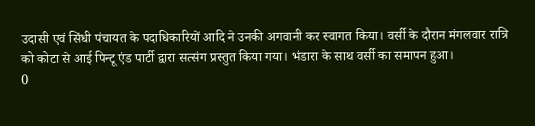उदासी एवं सिंधी पंचायत के पदाधिकारियों आदि ने उनकी अगवानी कर स्वागत किया। वर्सी के दौरान मंगलवार रात्रि को कोटा से आई पिन्टू एंड पार्टी द्वारा सत्संग प्रस्तुत किया गया। भंडारा के साथ वर्सी का समापन हुआ।
0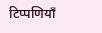टिप्पणियाँ